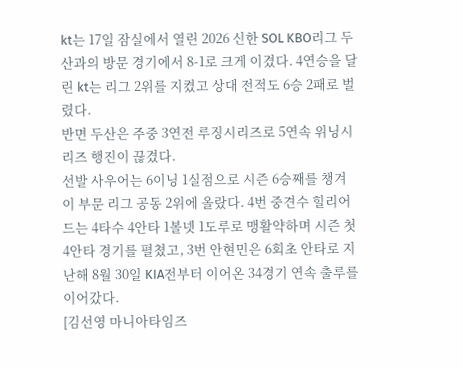kt는 17일 잠실에서 열린 2026 신한 SOL KBO리그 두산과의 방문 경기에서 8-1로 크게 이겼다. 4연승을 달린 kt는 리그 2위를 지켰고 상대 전적도 6승 2패로 벌렸다.
반면 두산은 주중 3연전 루징시리즈로 5연속 위닝시리즈 행진이 끊겼다.
선발 사우어는 6이닝 1실점으로 시즌 6승째를 챙겨 이 부문 리그 공동 2위에 올랐다. 4번 중견수 힐리어드는 4타수 4안타 1볼넷 1도루로 맹활약하며 시즌 첫 4안타 경기를 펼쳤고, 3번 안현민은 6회초 안타로 지난해 8월 30일 KIA전부터 이어온 34경기 연속 출루를 이어갔다.
[김선영 마니아타임즈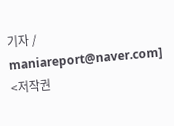기자 / maniareport@naver.com]
<저작권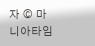자 © 마니아타임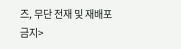즈, 무단 전재 및 재배포 금지>